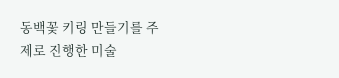동백꽃 키링 만들기를 주제로 진행한 미술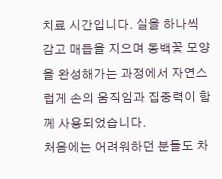치료 시간입니다. 실을 하나씩 감고 매듭을 지으며 동백꽃 모양을 완성해가는 과정에서 자연스럽게 손의 움직임과 집중력이 함께 사용되었습니다.
처음에는 어려워하던 분들도 차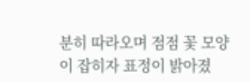분히 따라오며 점점 꽃 모양이 잡히자 표정이 밝아졌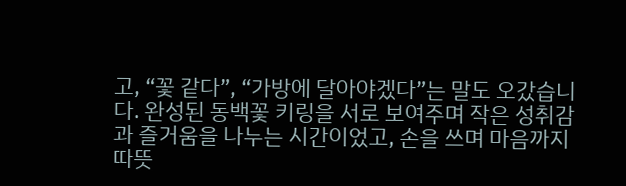고, “꽃 같다”, “가방에 달아야겠다”는 말도 오갔습니다. 완성된 동백꽃 키링을 서로 보여주며 작은 성취감과 즐거움을 나누는 시간이었고, 손을 쓰며 마음까지 따뜻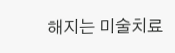해지는 미술치료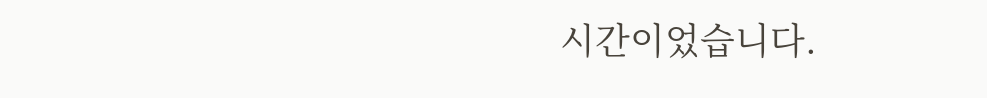시간이었습니다.